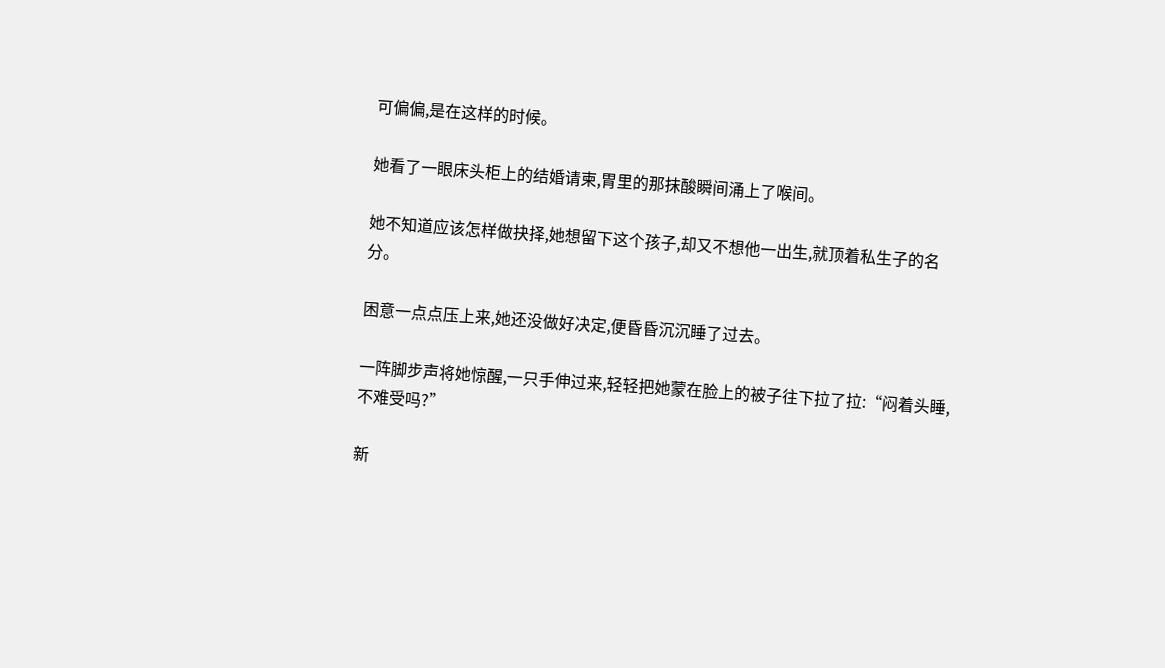可偏偏,是在这样的时候。

她看了一眼床头柜上的结婚请柬,胃里的那抹酸瞬间涌上了喉间。

她不知道应该怎样做抉择,她想留下这个孩子,却又不想他一出生,就顶着私生子的名分。

困意一点点压上来,她还没做好决定,便昏昏沉沉睡了过去。

一阵脚步声将她惊醒,一只手伸过来,轻轻把她蒙在脸上的被子往下拉了拉:“闷着头睡,不难受吗?”

新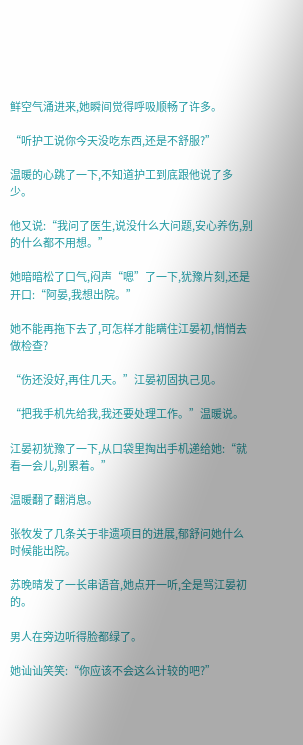鲜空气涌进来,她瞬间觉得呼吸顺畅了许多。

“听护工说你今天没吃东西,还是不舒服?”

温暖的心跳了一下,不知道护工到底跟他说了多少。

他又说:“我问了医生,说没什么大问题,安心养伤,别的什么都不用想。”

她暗暗松了口气,闷声“嗯”了一下,犹豫片刻,还是开口:“阿晏,我想出院。”

她不能再拖下去了,可怎样才能瞒住江晏初,悄悄去做检查?

“伤还没好,再住几天。”江晏初固执己见。

“把我手机先给我,我还要处理工作。”温暖说。

江晏初犹豫了一下,从口袋里掏出手机递给她:“就看一会儿,别累着。”

温暖翻了翻消息。

张牧发了几条关于非遗项目的进展,郁舒问她什么时候能出院。

苏晚晴发了一长串语音,她点开一听,全是骂江晏初的。

男人在旁边听得脸都绿了。

她讪讪笑笑:“你应该不会这么计较的吧?”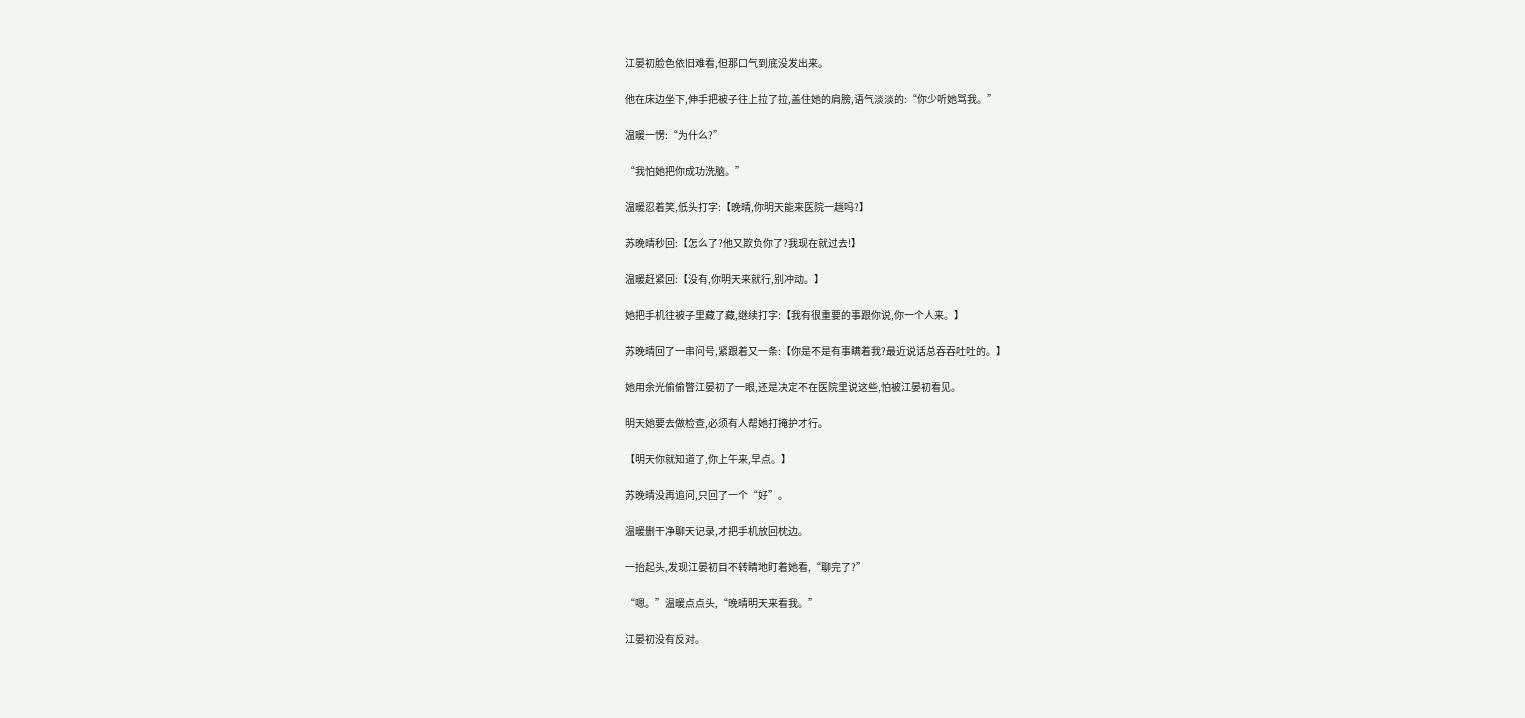江晏初脸色依旧难看,但那口气到底没发出来。

他在床边坐下,伸手把被子往上拉了拉,盖住她的肩膀,语气淡淡的:“你少听她骂我。”

温暖一愣:“为什么?”

“我怕她把你成功洗脑。”

温暖忍着笑,低头打字:【晚晴,你明天能来医院一趟吗?】

苏晚晴秒回:【怎么了?他又欺负你了?我现在就过去!】

温暖赶紧回:【没有,你明天来就行,别冲动。】

她把手机往被子里藏了藏,继续打字:【我有很重要的事跟你说,你一个人来。】

苏晚晴回了一串问号,紧跟着又一条:【你是不是有事瞒着我?最近说话总吞吞吐吐的。】

她用余光偷偷瞥江晏初了一眼,还是决定不在医院里说这些,怕被江晏初看见。

明天她要去做检查,必须有人帮她打掩护才行。

【明天你就知道了,你上午来,早点。】

苏晚晴没再追问,只回了一个“好”。

温暖删干净聊天记录,才把手机放回枕边。

一抬起头,发现江晏初目不转睛地盯着她看,“聊完了?”

“嗯。”温暖点点头,“晚晴明天来看我。”

江晏初没有反对。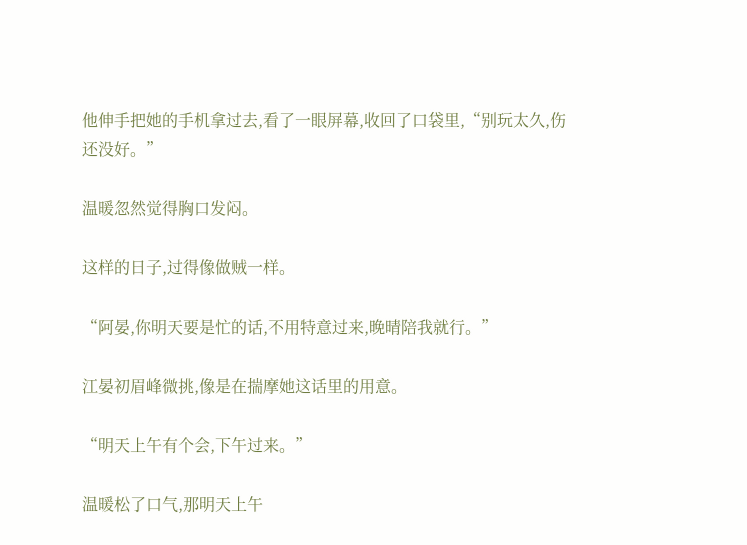他伸手把她的手机拿过去,看了一眼屏幕,收回了口袋里,“别玩太久,伤还没好。”

温暖忽然觉得胸口发闷。

这样的日子,过得像做贼一样。

“阿晏,你明天要是忙的话,不用特意过来,晚晴陪我就行。”

江晏初眉峰微挑,像是在揣摩她这话里的用意。

“明天上午有个会,下午过来。”

温暖松了口气,那明天上午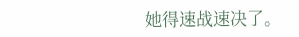她得速战速决了。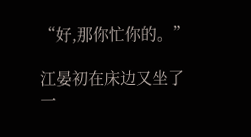“好,那你忙你的。”

江晏初在床边又坐了一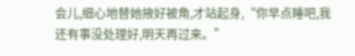会儿,细心地替她掖好被角,才站起身,“你早点睡吧,我还有事没处理好,明天再过来。”